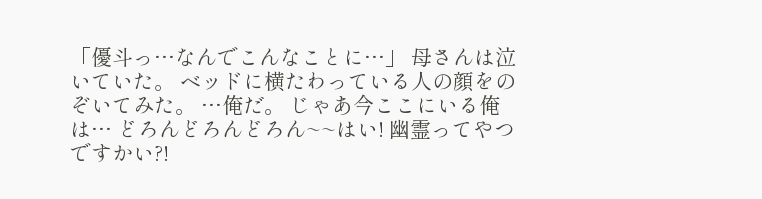「優斗っ…なんでこんなことに…」 母さんは泣いていた。 ベッドに横たわっている人の顔をのぞいてみた。 …俺だ。 じゃあ今ここにいる俺は… どろんどろんどろん~~はい! 幽霊ってやつですかい?!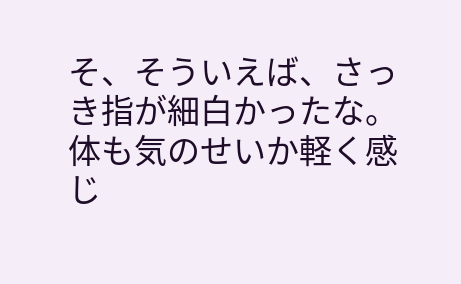そ、そういえば、さっき指が細白かったな。 体も気のせいか軽く感じ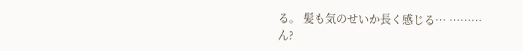る。 髪も気のせいか長く感じる… ………ん?